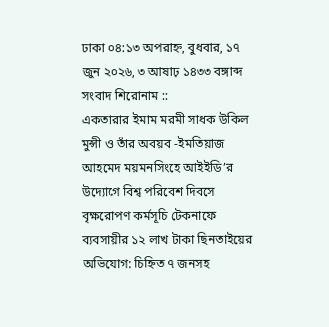ঢাকা ০৪:১৩ অপরাহ্ন, বুধবার, ১৭ জুন ২০২৬, ৩ আষাঢ় ১৪৩৩ বঙ্গাব্দ
সংবাদ শিরোনাম ::
একতারার ইমাম মরমী সাধক উকিল মুন্সী ও তাঁর অবয়ব -ইমতিয়াজ আহমেদ ময়মনসিংহে আইইডি’র উদ্যোগে বিশ্ব পরিবেশ দিবসে বৃক্ষরোপণ কর্মসূচি টেকনাফে ব্যবসায়ীর ১২ লাখ টাকা ছিনতাইয়ের অভিযোগ: চিহ্নিত ৭ জনসহ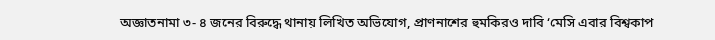অজ্ঞাতনামা ৩- ৪ জনের বিরুদ্ধে থানায় লিখিত অভিযোগ, প্রাণনাশের হুমকিরও দাবি ‘মেসি এবার বিশ্বকাপ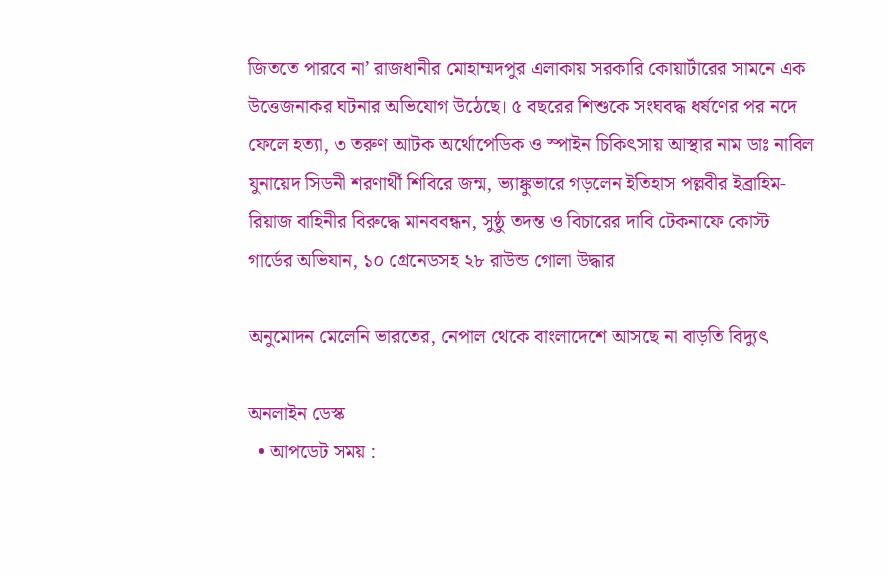জিততে পারবে না’ রাজধানীর মোহাম্মদপুর এলাকায় সরকারি কোয়ার্টারের সামনে এক উত্তেজনাকর ঘটনার অভিযোগ উঠেছে। ৫ বছরের শিশুকে সংঘবদ্ধ ধর্ষণের পর নদে ফেলে হত্যা, ৩ তরুণ আটক অর্থোপেডিক ও স্পাইন চিকিৎসায় আস্থার নাম ডাঃ নাবিল যুনায়েদ সিডনী শরণার্থী শিবিরে জন্ম, ভ্যাঙ্কুভারে গড়লেন ইতিহাস পল্লবীর ইব্রাহিম-রিয়াজ বাহিনীর বিরুদ্ধে মানববন্ধন, সুষ্ঠু তদন্ত ও বিচারের দাবি টেকনাফে কোস্ট গার্ডের অভিযান, ১০ গ্রেনেডসহ ২৮ রাউন্ড গোলা উদ্ধার

অনুমোদন মেলেনি ভারতের, নেপাল থেকে বাংলাদেশে আসছে না বাড়তি বিদ্যুৎ

অনলাইন ডেস্ক
  • আপডেট সময় :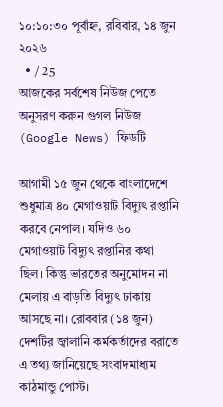১০:১০:৩০ পূর্বাহ্ন, রবিবার, ১৪ জুন ২০২৬
  • / 25
আজকের সর্বশেষ নিউজ পেতে অনুসরণ করুন গুগল নিউজ (Google News) ফিডটি

আগামী ১৫ জুন থেকে বাংলাদেশে শুধুমাত্র ৪০ মেগাওয়াট বিদ্যুৎ রপ্তানি করবে নেপাল। যদিও ৬০ মেগাওয়াট বিদ্যুৎ রপ্তানির কথা ছিল। কিন্তু ভারতের অনুমোদন না মেলায় এ বাড়তি বিদ্যুৎ ঢাকায় আসছে না। রোববার (১৪ জুন) দেশটির জ্বালানি কর্মকর্তাদের বরাতে এ তথ্য জানিয়েছে সংবাদমাধ্যম কাঠমান্ডু পোস্ট।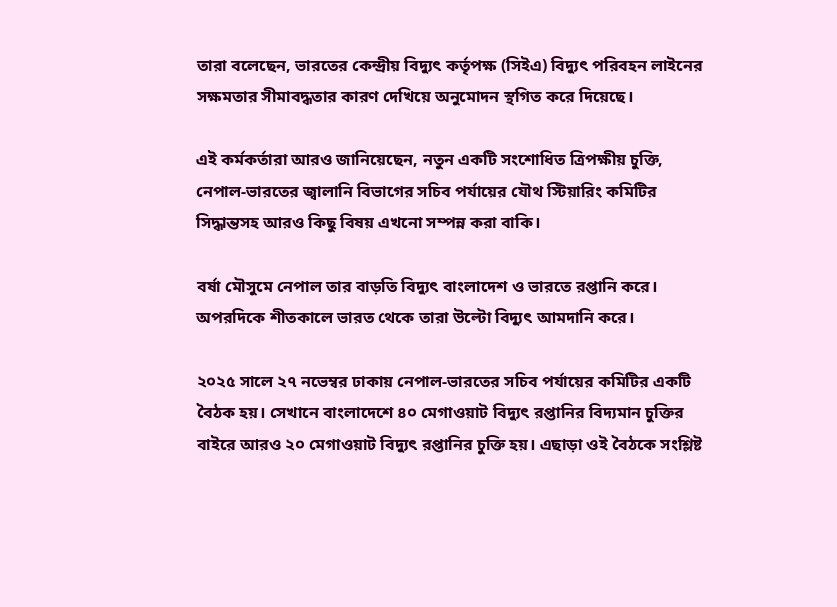তারা বলেছেন, ভারতের কেন্দ্রীয় বিদ্যুৎ কর্তৃপক্ষ (সিইএ) বিদ্যুৎ পরিবহন লাইনের সক্ষমতার সীমাবদ্ধতার কারণ দেখিয়ে অনুমোদন স্থগিত করে দিয়েছে।

এই কর্মকর্তারা আরও জানিয়েছেন, নতুন একটি সংশোধিত ত্রিপক্ষীয় চুক্তি, নেপাল-ভারতের জ্বালানি বিভাগের সচিব পর্যায়ের যৌথ স্টিয়ারিং কমিটির সিদ্ধান্তসহ আরও কিছু বিষয় এখনো সম্পন্ন করা বাকি।

বর্ষা মৌসুমে নেপাল তার বাড়তি বিদ্যুৎ বাংলাদেশ ও ভারতে রপ্তানি করে। অপরদিকে শীতকালে ভারত থেকে তারা উল্টো বিদ্যুৎ আমদানি করে।

২০২৫ সালে ২৭ নভেম্বর ঢাকায় নেপাল-ভারতের সচিব পর্যায়ের কমিটির একটি বৈঠক হয়। সেখানে বাংলাদেশে ৪০ মেগাওয়াট বিদ্যুৎ রপ্তানির বিদ্যমান চুক্তির বাইরে আরও ২০ মেগাওয়াট বিদ্যুৎ রপ্তানির চুক্তি হয়। এছাড়া ওই বৈঠকে সংশ্লিষ্ট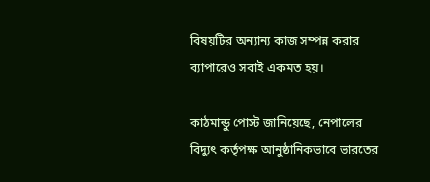বিষয়টির অন্যান্য কাজ সম্পন্ন করার ব্যাপারেও সবাই একমত হয়।

কাঠমান্ডু পোস্ট জানিয়েছে, নেপালের বিদ্যুৎ কর্তৃপক্ষ আনুষ্ঠানিকভাবে ভারতের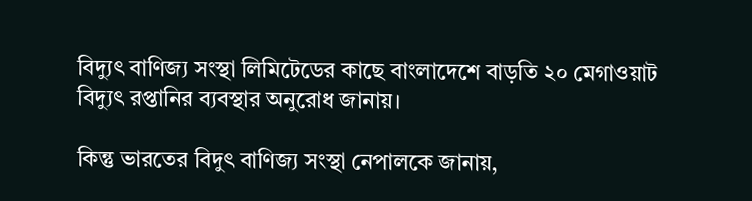বিদ্যুৎ বাণিজ্য সংস্থা লিমিটেডের কাছে বাংলাদেশে বাড়তি ২০ মেগাওয়াট বিদ্যুৎ রপ্তানির ব্যবস্থার অনুরোধ জানায়।

কিন্তু ভারতের বিদুৎ বাণিজ্য সংস্থা নেপালকে জানায়,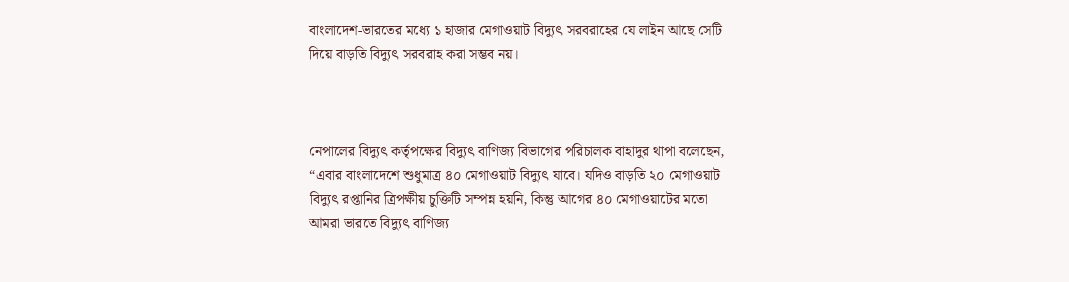বাংলাদেশ-ভারতের মধ্যে ১ হাজার মেগাওয়াট বিদ্যুৎ সরবরাহের যে লাইন আছে সেটি দিয়ে বাড়তি বিদ্যুৎ সরবরাহ করা সম্ভব নয়।



নেপালের বিদ্যুৎ কর্তৃপক্ষের বিদ্যুৎ বাণিজ্য বিভাগের পরিচালক বাহাদুর থাপা বলেছেন, “এবার বাংলাদেশে শুধুমাত্র ৪০ মেগাওয়াট বিদ্যুৎ যাবে। যদিও বাড়তি ২০ মেগাওয়াট বিদ্যুৎ রপ্তানির ত্রিপক্ষীয় চুক্তিটি সম্পন্ন হয়নি, কিন্তু আগের ৪০ মেগাওয়াটের মতো আমরা ভারতে বিদ্যুৎ বাণিজ্য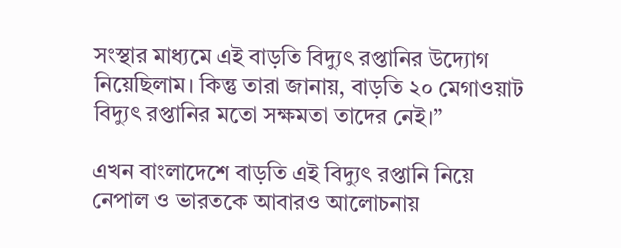সংস্থার মাধ্যমে এই বাড়তি বিদ্যুৎ রপ্তানির উদ্যোগ নিয়েছিলাম। কিন্তু তারা জানায়, বাড়তি ২০ মেগাওয়াট বিদ্যুৎ রপ্তানির মতো সক্ষমতা তাদের নেই।”

এখন বাংলাদেশে বাড়তি এই বিদ্যুৎ রপ্তানি নিয়ে নেপাল ও ভারতকে আবারও আলোচনায়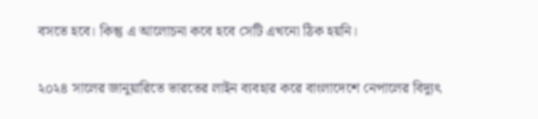বসতে হবে। কিন্তু এ আলোচনা কবে হবে সেটি এখনো ঠিক হয়নি।

২০২৪ সালের জানুয়ারিতে ভারতের লাইন ব্যবহার করে বাংলাদেশে নেপালের বিদ্যুৎ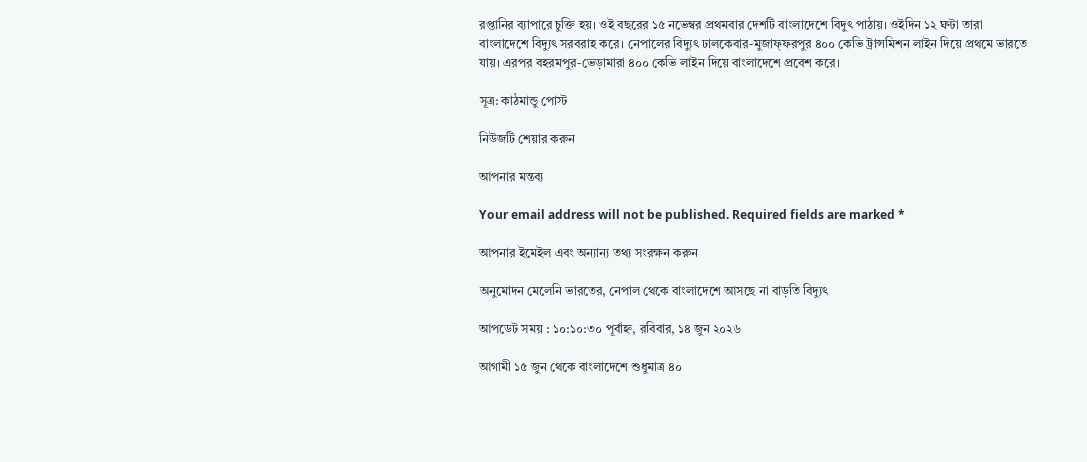রপ্তানির ব্যাপারে চুক্তি হয়। ওই বছরের ১৫ নভেম্বর প্রথমবার দেশটি বাংলাদেশে বিদুৎ পাঠায়। ওইদিন ১২ ঘণ্টা তারা বাংলাদেশে বিদ্যুৎ সরবরাহ করে। নেপালের বিদ্যুৎ ঢালকেবার-মুজাফ্ফরপুর ৪০০ কেভি ট্রান্সমিশন লাইন দিয়ে প্রথমে ভারতে যায়। এরপর বহরমপুর-ভেড়ামারা ৪০০ কেভি লাইন দিয়ে বাংলাদেশে প্রবেশ করে।

সূত্র: কাঠমান্ডু পোস্ট

নিউজটি শেয়ার করুন

আপনার মন্তব্য

Your email address will not be published. Required fields are marked *

আপনার ইমেইল এবং অন্যান্য তথ্য সংরক্ষন করুন

অনুমোদন মেলেনি ভারতের, নেপাল থেকে বাংলাদেশে আসছে না বাড়তি বিদ্যুৎ

আপডেট সময় : ১০:১০:৩০ পূর্বাহ্ন, রবিবার, ১৪ জুন ২০২৬

আগামী ১৫ জুন থেকে বাংলাদেশে শুধুমাত্র ৪০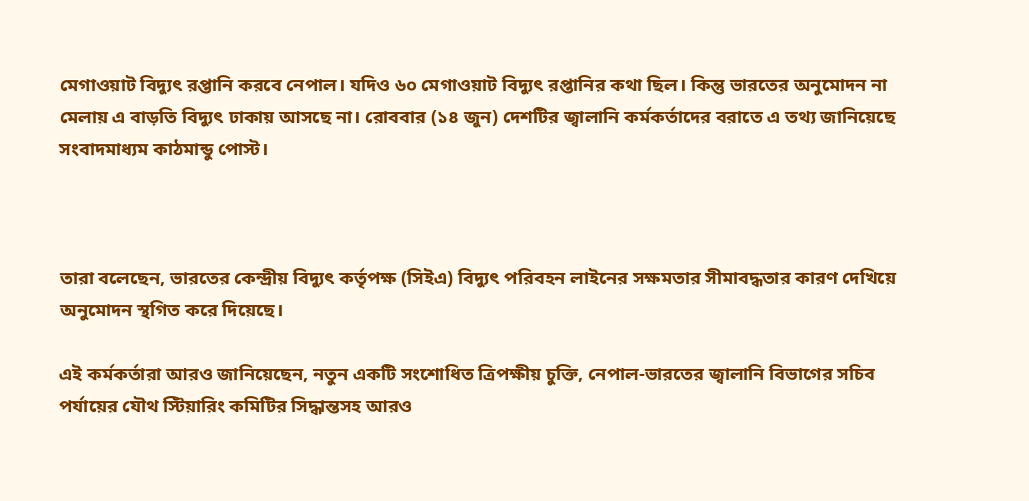মেগাওয়াট বিদ্যুৎ রপ্তানি করবে নেপাল। যদিও ৬০ মেগাওয়াট বিদ্যুৎ রপ্তানির কথা ছিল। কিন্তু ভারতের অনুমোদন না মেলায় এ বাড়তি বিদ্যুৎ ঢাকায় আসছে না। রোববার (১৪ জুন) দেশটির জ্বালানি কর্মকর্তাদের বরাতে এ তথ্য জানিয়েছে সংবাদমাধ্যম কাঠমান্ডু পোস্ট।



তারা বলেছেন, ভারতের কেন্দ্রীয় বিদ্যুৎ কর্তৃপক্ষ (সিইএ) বিদ্যুৎ পরিবহন লাইনের সক্ষমতার সীমাবদ্ধতার কারণ দেখিয়ে অনুমোদন স্থগিত করে দিয়েছে।

এই কর্মকর্তারা আরও জানিয়েছেন, নতুন একটি সংশোধিত ত্রিপক্ষীয় চুক্তি, নেপাল-ভারতের জ্বালানি বিভাগের সচিব পর্যায়ের যৌথ স্টিয়ারিং কমিটির সিদ্ধান্তসহ আরও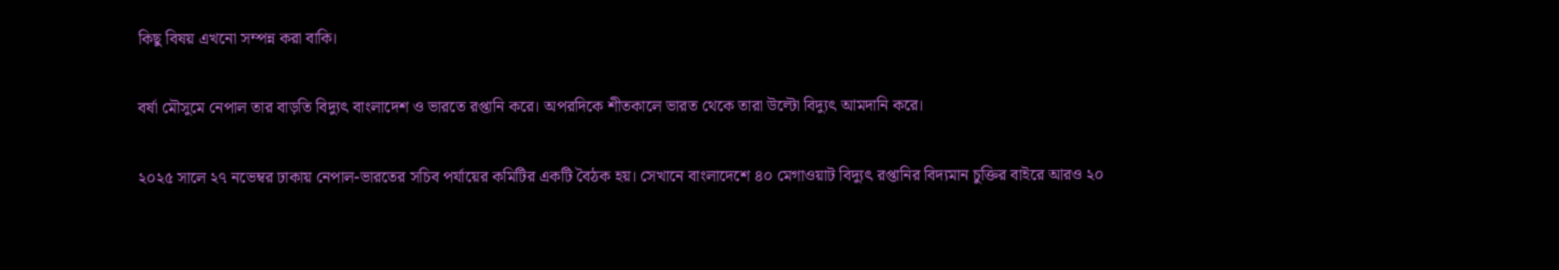কিছু বিষয় এখনো সম্পন্ন করা বাকি।

বর্ষা মৌসুমে নেপাল তার বাড়তি বিদ্যুৎ বাংলাদেশ ও ভারতে রপ্তানি করে। অপরদিকে শীতকালে ভারত থেকে তারা উল্টো বিদ্যুৎ আমদানি করে।

২০২৫ সালে ২৭ নভেম্বর ঢাকায় নেপাল-ভারতের সচিব পর্যায়ের কমিটির একটি বৈঠক হয়। সেখানে বাংলাদেশে ৪০ মেগাওয়াট বিদ্যুৎ রপ্তানির বিদ্যমান চুক্তির বাইরে আরও ২০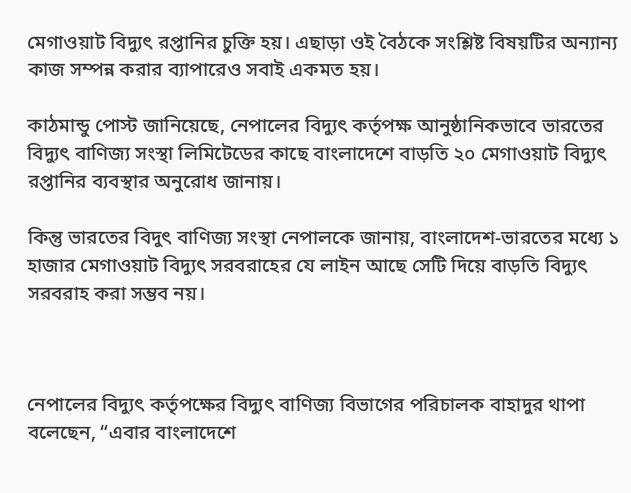মেগাওয়াট বিদ্যুৎ রপ্তানির চুক্তি হয়। এছাড়া ওই বৈঠকে সংশ্লিষ্ট বিষয়টির অন্যান্য কাজ সম্পন্ন করার ব্যাপারেও সবাই একমত হয়।

কাঠমান্ডু পোস্ট জানিয়েছে, নেপালের বিদ্যুৎ কর্তৃপক্ষ আনুষ্ঠানিকভাবে ভারতের বিদ্যুৎ বাণিজ্য সংস্থা লিমিটেডের কাছে বাংলাদেশে বাড়তি ২০ মেগাওয়াট বিদ্যুৎ রপ্তানির ব্যবস্থার অনুরোধ জানায়।

কিন্তু ভারতের বিদুৎ বাণিজ্য সংস্থা নেপালকে জানায়, বাংলাদেশ-ভারতের মধ্যে ১ হাজার মেগাওয়াট বিদ্যুৎ সরবরাহের যে লাইন আছে সেটি দিয়ে বাড়তি বিদ্যুৎ সরবরাহ করা সম্ভব নয়।



নেপালের বিদ্যুৎ কর্তৃপক্ষের বিদ্যুৎ বাণিজ্য বিভাগের পরিচালক বাহাদুর থাপা বলেছেন, “এবার বাংলাদেশে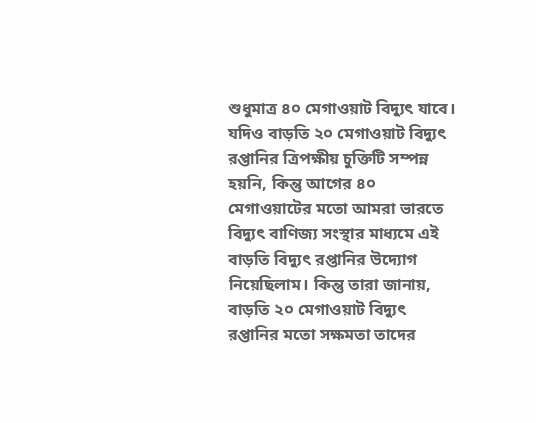শুধুমাত্র ৪০ মেগাওয়াট বিদ্যুৎ যাবে। যদিও বাড়তি ২০ মেগাওয়াট বিদ্যুৎ রপ্তানির ত্রিপক্ষীয় চুক্তিটি সম্পন্ন হয়নি, কিন্তু আগের ৪০ মেগাওয়াটের মতো আমরা ভারতে বিদ্যুৎ বাণিজ্য সংস্থার মাধ্যমে এই বাড়তি বিদ্যুৎ রপ্তানির উদ্যোগ নিয়েছিলাম। কিন্তু তারা জানায়, বাড়তি ২০ মেগাওয়াট বিদ্যুৎ রপ্তানির মতো সক্ষমতা তাদের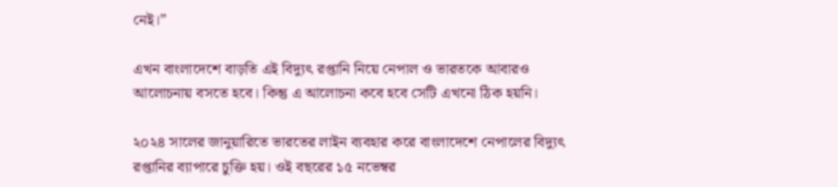নেই।”

এখন বাংলাদেশে বাড়তি এই বিদ্যুৎ রপ্তানি নিয়ে নেপাল ও ভারতকে আবারও আলোচনায় বসতে হবে। কিন্তু এ আলোচনা কবে হবে সেটি এখনো ঠিক হয়নি।

২০২৪ সালের জানুয়ারিতে ভারতের লাইন ব্যবহার করে বাংলাদেশে নেপালের বিদ্যুৎ রপ্তানির ব্যাপারে চুক্তি হয়। ওই বছরের ১৫ নভেম্বর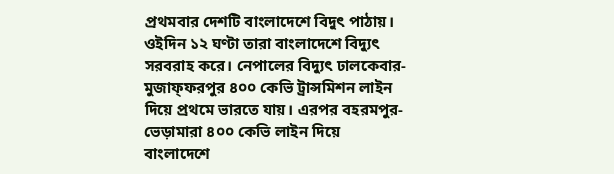প্রথমবার দেশটি বাংলাদেশে বিদুৎ পাঠায়। ওইদিন ১২ ঘণ্টা তারা বাংলাদেশে বিদ্যুৎ সরবরাহ করে। নেপালের বিদ্যুৎ ঢালকেবার-মুজাফ্ফরপুর ৪০০ কেভি ট্রান্সমিশন লাইন দিয়ে প্রথমে ভারতে যায়। এরপর বহরমপুর-ভেড়ামারা ৪০০ কেভি লাইন দিয়ে বাংলাদেশে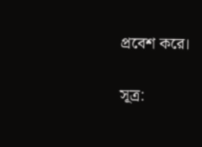প্রবেশ করে।

সূত্র: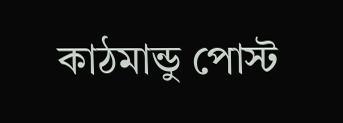কাঠমান্ডু পোস্ট